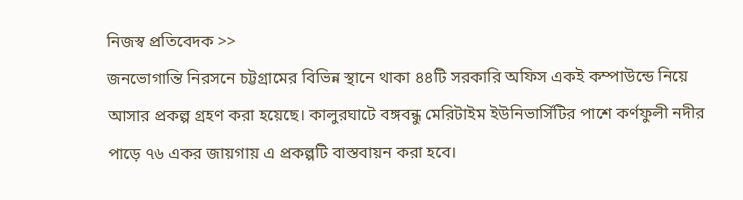নিজস্ব প্রতিবেদক >>
জনভোগান্তি নিরসনে চট্টগ্রামের বিভিন্ন স্থানে থাকা ৪৪টি সরকারি অফিস একই কম্পাউন্ডে নিয়ে আসার প্রকল্প গ্রহণ করা হয়েছে। কালুরঘাটে বঙ্গবন্ধু মেরিটাইম ইউনিভার্সিটির পাশে কর্ণফুলী নদীর পাড়ে ৭৬ একর জায়গায় এ প্রকল্পটি বাস্তবায়ন করা হবে।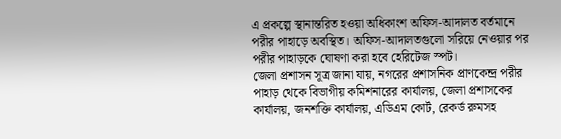এ প্রকল্পে স্থানান্তরিত হওয়া অধিকাংশ অফিস-আদালত বর্তমানে পরীর পাহাড়ে অবস্থিত। অফিস-আদালতগুলো সরিয়ে নেওয়ার পর পরীর পাহাড়কে ঘোষণা করা হবে হেরিটেজ স্পট।
জেলা প্রশাসন সূত্র জানা যায়, নগরের প্রশাসনিক প্রাণকেন্দ্র পরীর পাহাড় থেকে বিভাগীয় কমিশনারের কার্যালয়, জেলা প্রশাসকের কার্যালয়, জনশক্তি কার্যালয়, এডিএম কোর্ট, রেকর্ড রুমসহ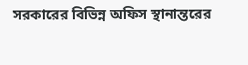সরকারের বিভিন্ন অফিস স্থানান্তরের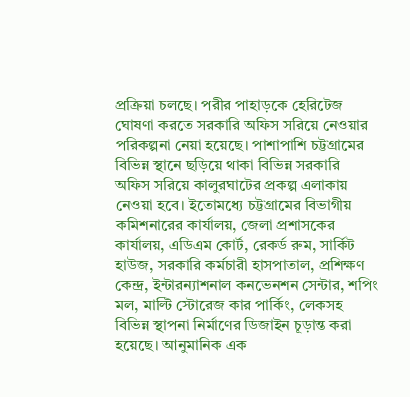প্রক্রিয়া চলছে। পরীর পাহাড়কে হেরিটেজ ঘোষণা করতে সরকারি অফিস সরিয়ে নেওয়ার পরিকল্পনা নেয়া হয়েছে। পাশাপাশি চট্টগ্রামের বিভিন্ন স্থানে ছড়িয়ে থাকা বিভিন্ন সরকারি অফিস সরিয়ে কালুরঘাটের প্রকল্প এলাকায় নেওয়া হবে। ইতোমধ্যে চট্টগ্রামের বিভাগীয় কমিশনারের কার্যালয়, জেলা প্রশাসকের কার্যালয়, এডিএম কোর্ট, রেকর্ড রুম, সার্কিট হাউজ, সরকারি কর্মচারী হাসপাতাল, প্রশিক্ষণ কেন্দ্র, ইন্টারন্যাশনাল কনভেনশন সেন্টার, শপিং মল, মাল্টি স্টোরেজ কার পার্কিং, লেকসহ বিভিন্ন স্থাপনা নির্মাণের ডিজাইন চূড়ান্ত করা হয়েছে। আনুমানিক এক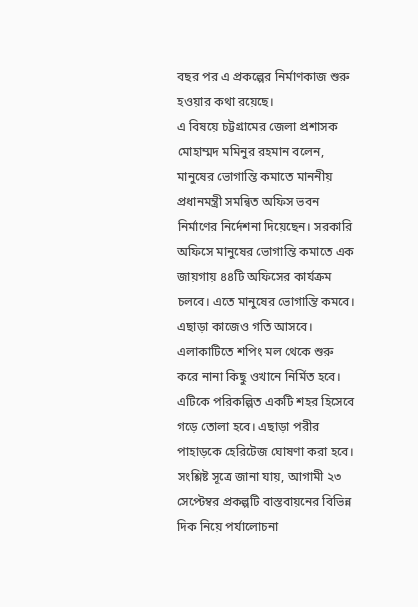বছর পর এ প্রকল্পের নির্মাণকাজ শুরু হওয়ার কথা রয়েছে।
এ বিষয়ে চট্টগ্রামের জেলা প্রশাসক মোহাম্মদ মমিনুর রহমান বলেন, মানুষের ভোগান্তি কমাতে মাননীয় প্রধানমন্ত্রী সমন্বিত অফিস ভবন নির্মাণের নির্দেশনা দিয়েছেন। সরকারি অফিসে মানুষের ভোগান্তি কমাতে এক জায়গায় ৪৪টি অফিসের কার্যক্রম চলবে। এতে মানুষের ভোগান্তি কমবে। এছাড়া কাজেও গতি আসবে। এলাকাটিতে শপিং মল থেকে শুরু করে নানা কিছু ওখানে নির্মিত হবে। এটিকে পরিকল্পিত একটি শহর হিসেবে গড়ে তোলা হবে। এছাড়া পরীর পাহাড়কে হেরিটেজ ঘোষণা করা হবে।
সংশ্লিষ্ট সূত্রে জানা যায়, আগামী ২৩ সেপ্টেম্বর প্রকল্পটি বাস্তবায়নের বিভিন্ন দিক নিয়ে পর্যালোচনা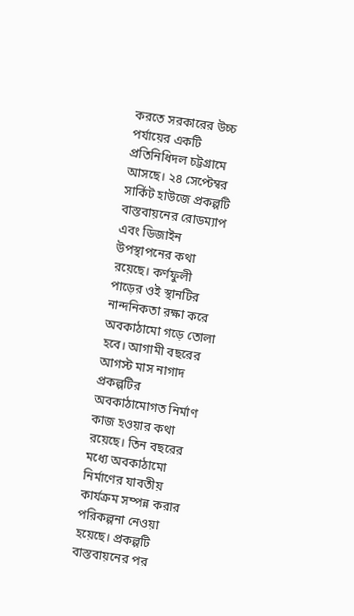করতে সরকারের উচ্চ পর্যায়ের একটি প্রতিনিধিদল চট্টগ্রামে আসছে। ২৪ সেপ্টেম্বর সার্কিট হাউজে প্রকল্পটি বাস্তবায়নের রোডম্যাপ এবং ডিজাইন উপস্থাপনের কথা রয়েছে। কর্ণফুলী পাড়ের ওই স্থানটির নান্দনিকতা রক্ষা করে অবকাঠামো গড়ে তোলা হবে। আগামী বছরের আগস্ট মাস নাগাদ প্রকল্পটির অবকাঠামোগত নির্মাণ কাজ হওয়ার কথা রয়েছে। তিন বছরের মধ্যে অবকাঠামো নির্মাণের যাবতীয় কার্যক্রম সম্পন্ন করার পরিকল্পনা নেওয়া হয়েছে। প্রকল্পটি বাস্তবায়নের পর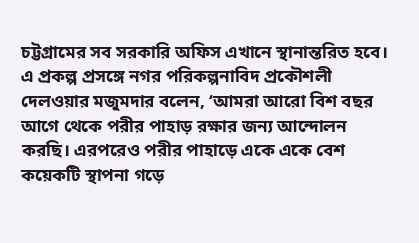চট্টগ্রামের সব সরকারি অফিস এখানে স্থানান্তরিত হবে।
এ প্রকল্প প্রসঙ্গে নগর পরিকল্পনাবিদ প্রকৌশলী দেলওয়ার মজুমদার বলেন, ‘আমরা আরো বিশ বছর আগে থেকে পরীর পাহাড় রক্ষার জন্য আন্দোলন করছি। এরপরেও পরীর পাহাড়ে একে একে বেশ কয়েকটি স্থাপনা গড়ে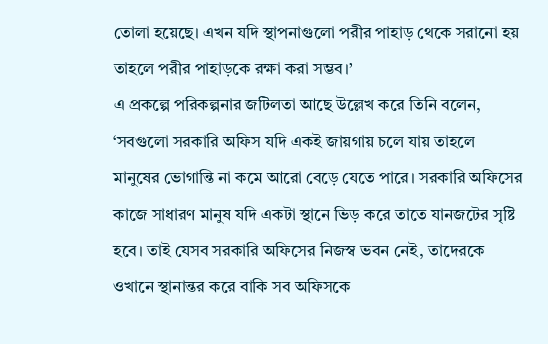তোলা হয়েছে। এখন যদি স্থাপনাগুলো পরীর পাহাড় থেকে সরানো হয় তাহলে পরীর পাহাড়কে রক্ষা করা সম্ভব।’
এ প্রকল্পে পরিকল্পনার জটিলতা আছে উল্লেখ করে তিনি বলেন, ‘সবগুলো সরকারি অফিস যদি একই জায়গায় চলে যায় তাহলে মানুষের ভোগান্তি না কমে আরো বেড়ে যেতে পারে। সরকারি অফিসের কাজে সাধারণ মানুষ যদি একটা স্থানে ভিড় করে তাতে যানজটের সৃষ্টি হবে। তাই যেসব সরকারি অফিসের নিজস্ব ভবন নেই, তাদেরকে ওখানে স্থানান্তর করে বাকি সব অফিসকে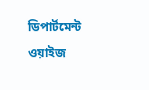ডিপার্টমেন্ট ওয়াইজ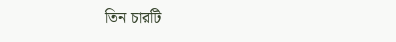তিন চারটি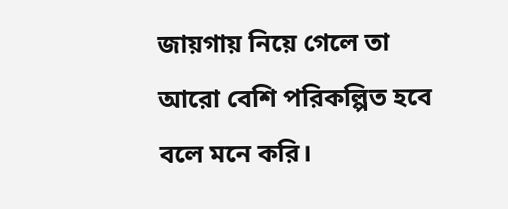জায়গায় নিয়ে গেলে তা আরো বেশি পরিকল্পিত হবে বলে মনে করি।